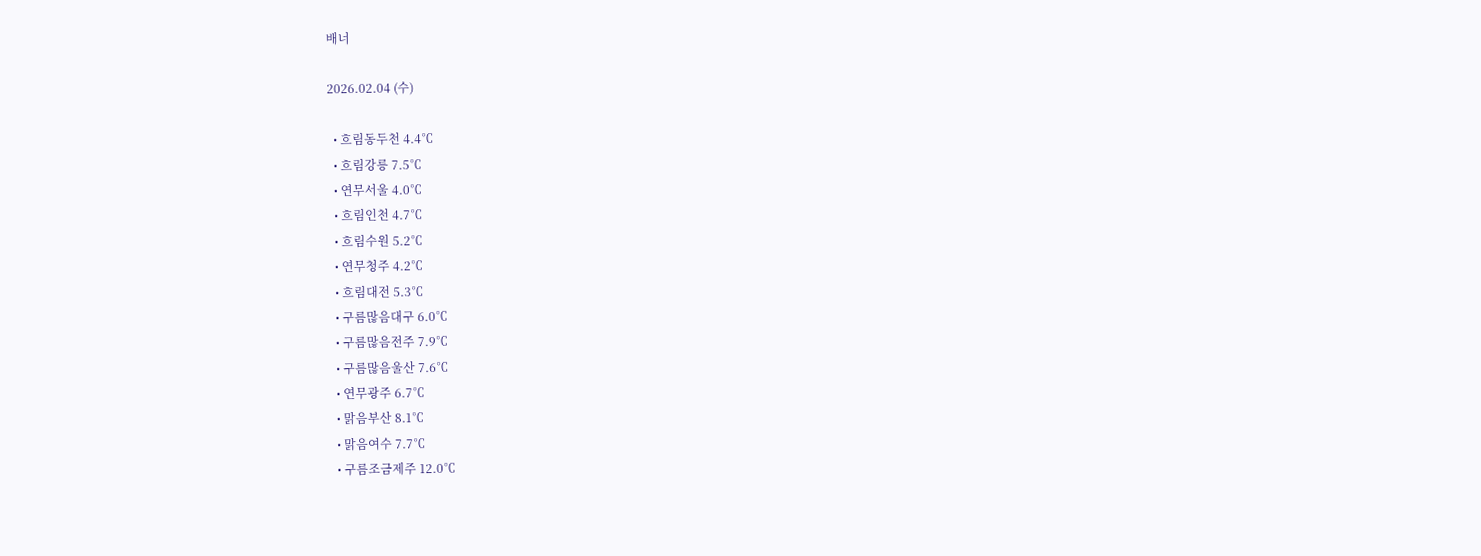배너

2026.02.04 (수)

  • 흐림동두천 4.4℃
  • 흐림강릉 7.5℃
  • 연무서울 4.0℃
  • 흐림인천 4.7℃
  • 흐림수원 5.2℃
  • 연무청주 4.2℃
  • 흐림대전 5.3℃
  • 구름많음대구 6.0℃
  • 구름많음전주 7.9℃
  • 구름많음울산 7.6℃
  • 연무광주 6.7℃
  • 맑음부산 8.1℃
  • 맑음여수 7.7℃
  • 구름조금제주 12.0℃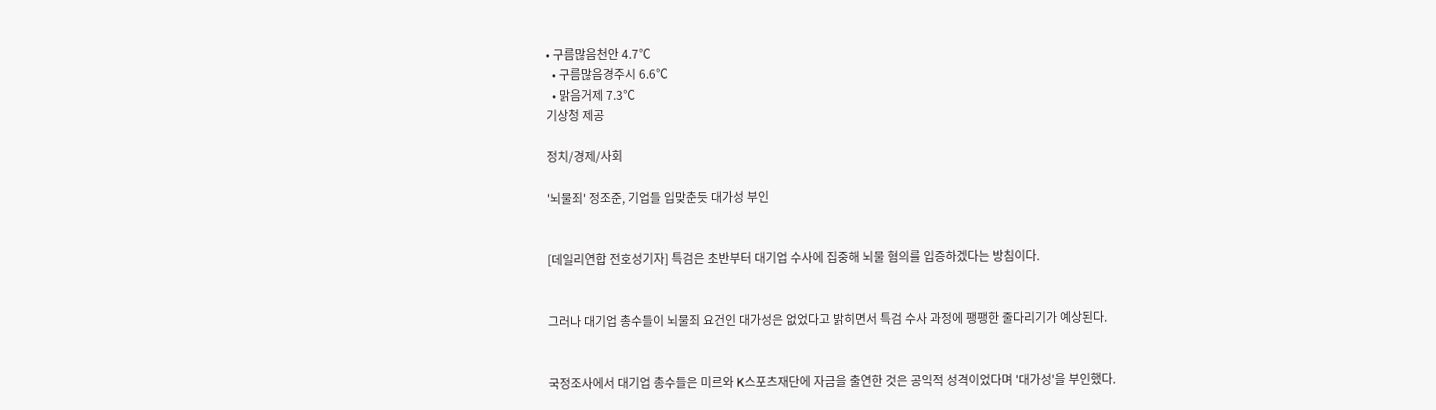• 구름많음천안 4.7℃
  • 구름많음경주시 6.6℃
  • 맑음거제 7.3℃
기상청 제공

정치/경제/사회

'뇌물죄' 정조준, 기업들 입맞춘듯 대가성 부인


[데일리연합 전호성기자] 특검은 초반부터 대기업 수사에 집중해 뇌물 혐의를 입증하겠다는 방침이다.


그러나 대기업 총수들이 뇌물죄 요건인 대가성은 없었다고 밝히면서 특검 수사 과정에 팽팽한 줄다리기가 예상된다.


국정조사에서 대기업 총수들은 미르와 K스포츠재단에 자금을 출연한 것은 공익적 성격이었다며 '대가성'을 부인했다.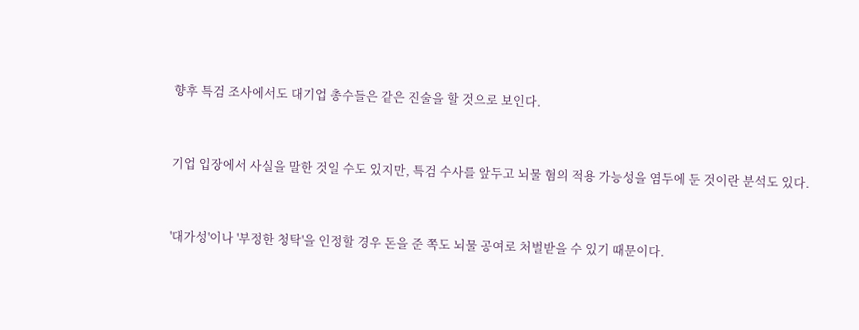향후 특검 조사에서도 대기업 총수들은 같은 진술을 할 것으로 보인다.


기업 입장에서 사실을 말한 것일 수도 있지만, 특검 수사를 앞두고 뇌물 혐의 적용 가능성을 염두에 둔 것이란 분석도 있다.


'대가성'이나 '부정한 청탁'을 인정할 경우 돈을 준 쪽도 뇌물 공여로 처벌받을 수 있기 때문이다.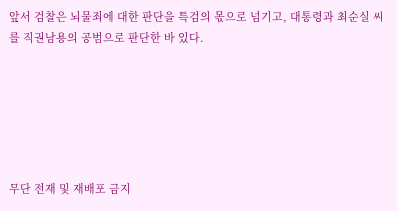앞서 검찰은 뇌물죄에 대한 판단을 특검의 몫으로 넘기고, 대통령과 최순실 씨를 직권남용의 공범으로 판단한 바 있다.






무단 전재 및 재배포 금지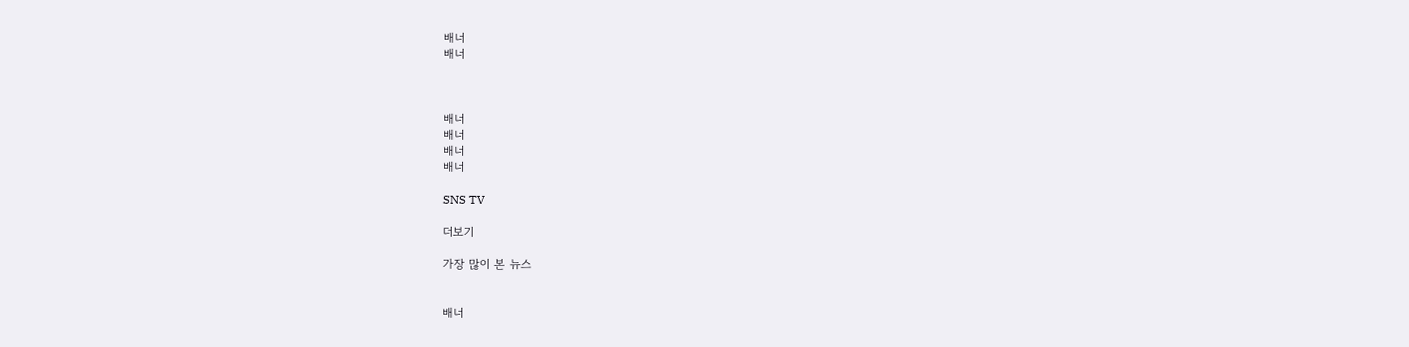배너
배너



배너
배너
배너
배너

SNS TV

더보기

가장 많이 본 뉴스


배너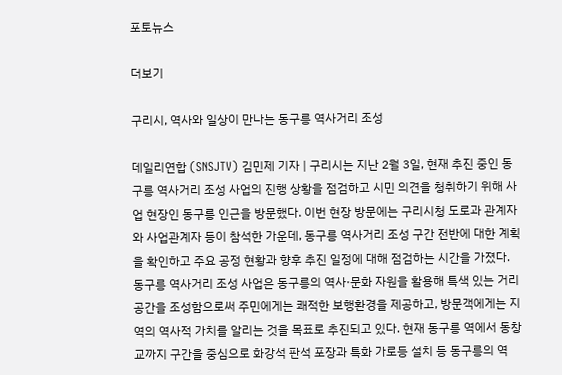포토뉴스

더보기

구리시, 역사와 일상이 만나는 동구릉 역사거리 조성

데일리연합 (SNSJTV) 김민제 기자 | 구리시는 지난 2월 3일, 현재 추진 중인 동구릉 역사거리 조성 사업의 진행 상황을 점검하고 시민 의견을 청취하기 위해 사업 현장인 동구릉 인근을 방문했다. 이번 현장 방문에는 구리시청 도로과 관계자와 사업관계자 등이 참석한 가운데, 동구릉 역사거리 조성 구간 전반에 대한 계획을 확인하고 주요 공정 현황과 향후 추진 일정에 대해 점검하는 시간을 가졌다. 동구릉 역사거리 조성 사업은 동구릉의 역사·문화 자원을 활용해 특색 있는 거리 공간을 조성함으로써 주민에게는 쾌적한 보행환경을 제공하고, 방문객에게는 지역의 역사적 가치를 알리는 것을 목표로 추진되고 있다. 현재 동구릉 역에서 동창교까지 구간을 중심으로 화강석 판석 포장과 특화 가로등 설치 등 동구릉의 역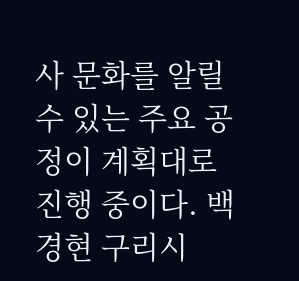사 문화를 알릴 수 있는 주요 공정이 계획대로 진행 중이다. 백경현 구리시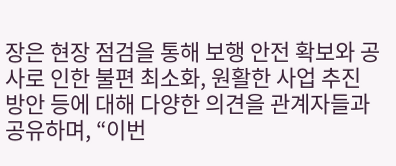장은 현장 점검을 통해 보행 안전 확보와 공사로 인한 불편 최소화, 원활한 사업 추진 방안 등에 대해 다양한 의견을 관계자들과 공유하며, “이번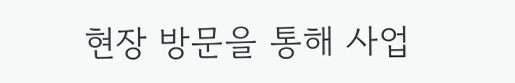현장 방문을 통해 사업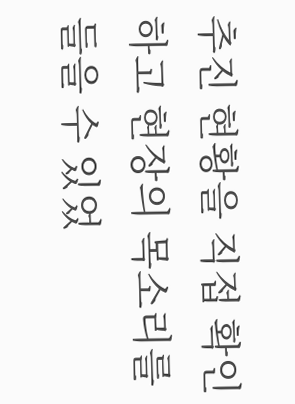추진 현황을 직접 확인하고 현장의 목소리를 들을 수 있었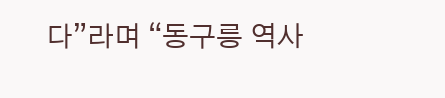다”라며 “동구릉 역사